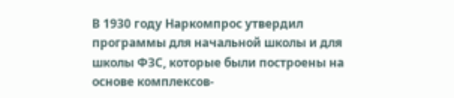В 1930 году Наркомпрос утвердил программы для начальной школы и для школы ФЗС, которые были построены на основе комплексов-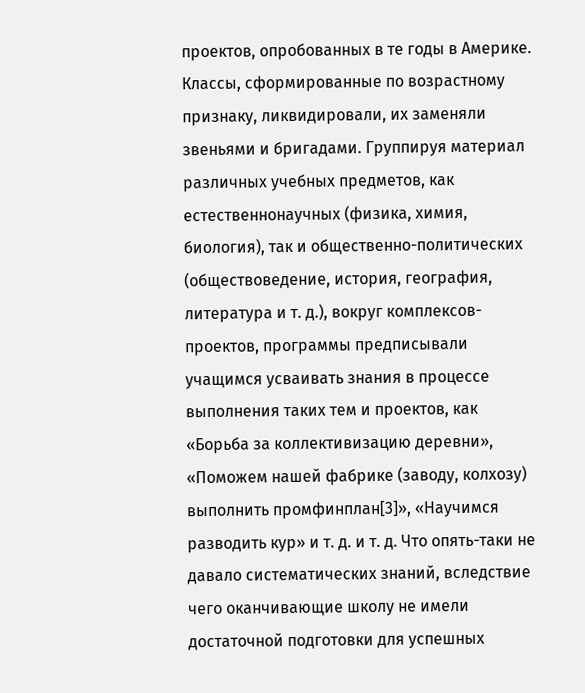проектов, опробованных в те годы в Америке. Классы, сформированные по возрастному признаку, ликвидировали, их заменяли звеньями и бригадами. Группируя материал различных учебных предметов, как естественнонаучных (физика, химия, биология), так и общественно-политических (обществоведение, история, география, литература и т. д.), вокруг комплексов-проектов, программы предписывали учащимся усваивать знания в процессе выполнения таких тем и проектов, как «Борьба за коллективизацию деревни», «Поможем нашей фабрике (заводу, колхозу) выполнить промфинплан[3]», «Научимся разводить кур» и т. д. и т. д. Что опять-таки не давало систематических знаний, вследствие чего оканчивающие школу не имели достаточной подготовки для успешных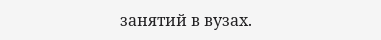занятий в вузах.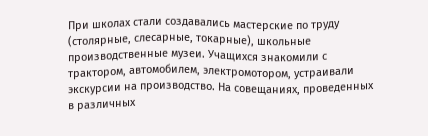При школах стали создавались мастерские по труду (столярные, слесарные, токарные), школьные производственные музеи. Учащихся знакомили с трактором, автомобилем, электромотором, устраивали экскурсии на производство. На совещаниях, проведенных в различных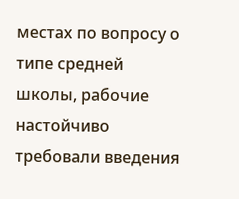местах по вопросу о типе средней школы, рабочие настойчиво требовали введения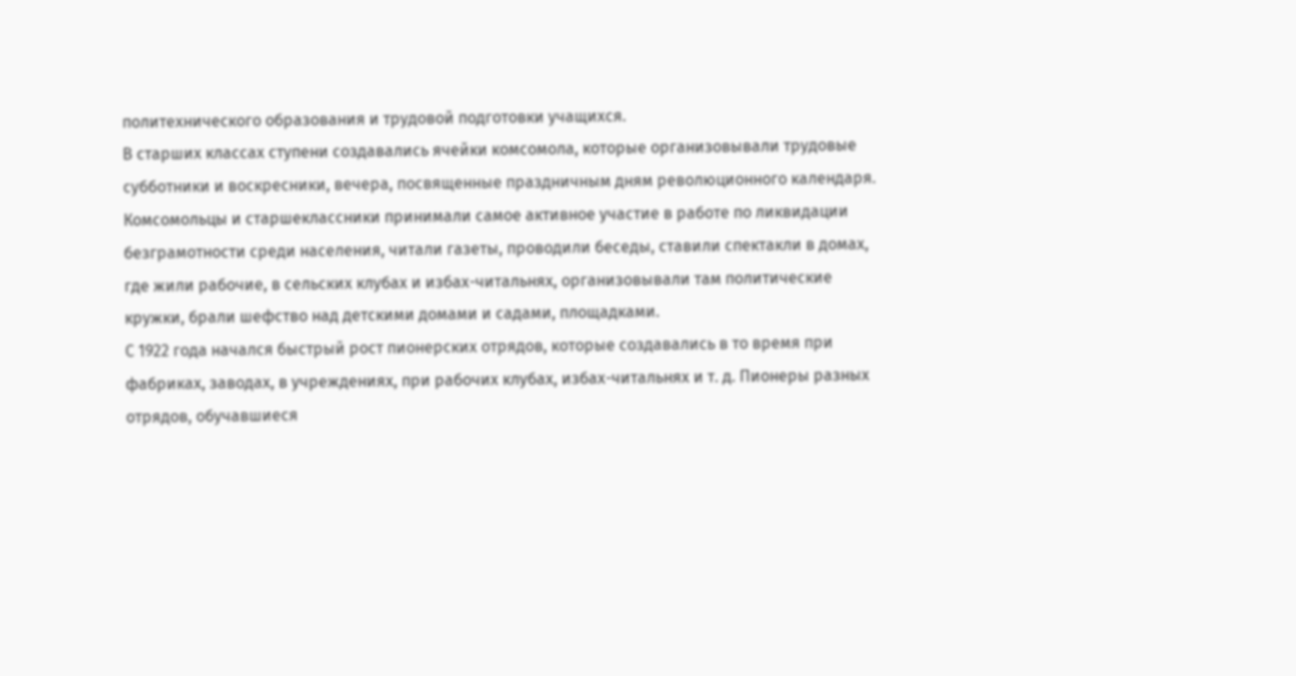политехнического образования и трудовой подготовки учащихся.
В старших классах ступени создавались ячейки комсомола, которые организовывали трудовые субботники и воскресники, вечера, посвященные праздничным дням революционного календаря. Комсомольцы и старшеклассники принимали самое активное участие в работе по ликвидации безграмотности среди населения, читали газеты, проводили беседы, ставили спектакли в домах, где жили рабочие, в сельских клубах и избах-читальнях, организовывали там политические кружки, брали шефство над детскими домами и садами, площадками.
С 1922 года начался быстрый рост пионерских отрядов, которые создавались в то время при фабриках, заводах, в учреждениях, при рабочих клубах, избах-читальнях и т. д. Пионеры разных отрядов, обучавшиеся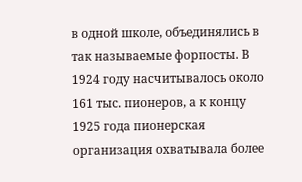в одной школе, объединялись в так называемые форпосты. В 1924 году насчитывалось около 161 тыс. пионеров, а к концу 1925 года пионерская организация охватывала более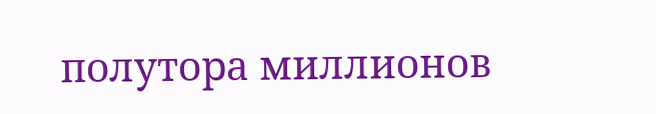полутора миллионов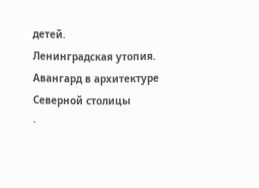детей.
Ленинградская утопия. Авангард в архитектуре Северной столицы
·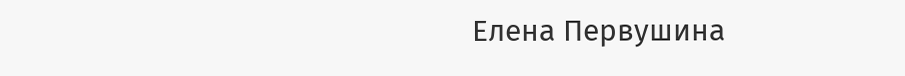Елена Первушина